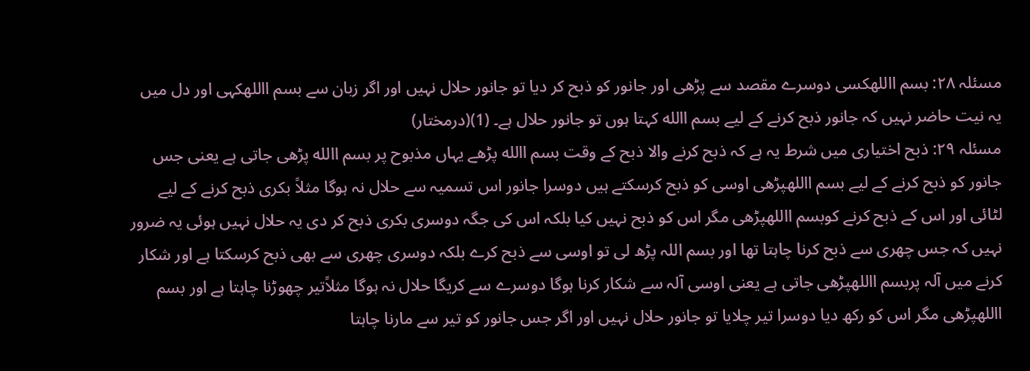مسئلہ ۲۸: بسم االلهکسی دوسرے مقصد سے پڑھی اور جانور کو ذبح کر دیا تو جانور حلال نہیں اور اگر زبان سے بسم االلهکہی اور دل میں یہ نیت حاضر نہیں کہ جانور ذبح کرنے کے لیے بسم االله کہتا ہوں تو جانور حلال ہے۔ (1)(درمختار)
مسئلہ ۲۹: ذبح اختیاری میں شرط یہ ہے کہ ذبح کرنے والا ذبح کے وقت بسم االله پڑھے یہاں مذبوح پر بسم االله پڑھی جاتی ہے یعنی جس جانور کو ذبح کرنے کے لیے بسم االلهپڑھی اوسی کو ذبح کرسکتے ہیں دوسرا جانور اس تسمیہ سے حلال نہ ہوگا مثلاً بکری ذبح کرنے کے لیے لٹائی اور اس کے ذبح کرنے کوبسم االلهپڑھی مگر اس کو ذبح نہیں کیا بلکہ اس کی جگہ دوسری بکری ذبح کر دی یہ حلال نہیں ہوئی یہ ضرور نہیں کہ جس چھری سے ذبح کرنا چاہتا تھا اور بسم اللہ پڑھ لی تو اوسی سے ذبح کرے بلکہ دوسری چھری سے بھی ذبح کرسکتا ہے اور شکار کرنے میں آلہ پربسم االلهپڑھی جاتی ہے یعنی اوسی آلہ سے شکار کرنا ہوگا دوسرے سے کریگا حلال نہ ہوگا مثلاًتیر چھوڑنا چاہتا ہے اور بسم االلهپڑھی مگر اس کو رکھ دیا دوسرا تیر چلایا تو جانور حلال نہیں اور اگر جس جانور کو تیر سے مارنا چاہتا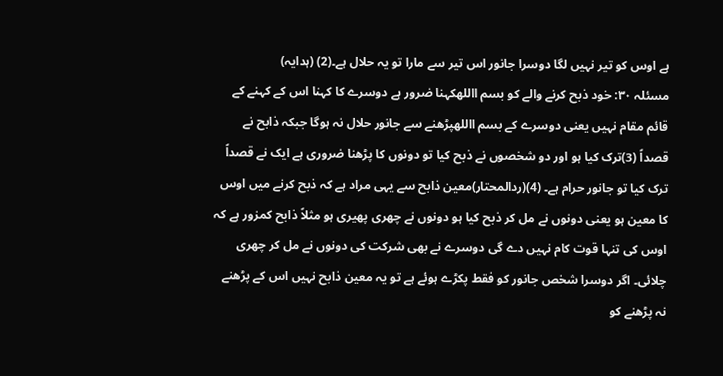ہے اوس کو تیر نہیں لگا دوسرا جانور اس تیر سے مارا تو یہ حلال ہے۔(2) (ہدایہ)
مسئلہ ۳۰: خود ذبح کرنے والے کو بسم االلهکہنا ضرور ہے دوسرے کا کہنا اس کے کہنے کے قائم مقام نہیں یعنی دوسرے کے بسم االلهپڑھنے سے جانور حلال نہ ہوگا جبکہ ذابح نے قصداً (3)ترک کیا ہو اور دو شخصوں نے ذبح کیا تو دونوں کا پڑھنا ضروری ہے ایک نے قصداً ترک کیا تو جانور حرام ہے۔ (4)(ردالمحتار)معین ذابح سے یہی مراد ہے کہ ذبح کرنے میں اوس کا معین ہو یعنی دونوں نے مل کر ذبح کیا ہو دونوں نے چھری پھیری ہو مثلاً ذابح کمزور ہے کہ اوس کی تنہا قوت کام نہیں دے گی دوسرے نے بھی شرکت کی دونوں نے مل کر چھری چلائی۔ اگر دوسرا شخص جانور کو فقط پکڑے ہوئے ہے تو یہ معین ذابح نہیں اس کے پڑھنے نہ پڑھنے کو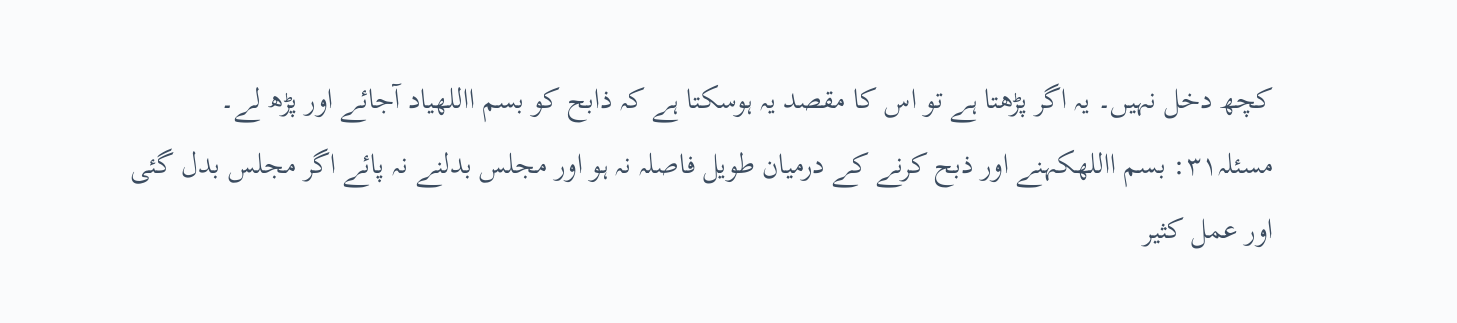کچھ دخل نہیں۔ یہ اگر پڑھتا ہے تو اس کا مقصد یہ ہوسکتا ہے کہ ذابح کو بسم االلهیاد آجائے اور پڑھ لے۔
مسئلہ۳۱: بسم االلهکہنے اور ذبح کرنے کے درمیان طویل فاصلہ نہ ہو اور مجلس بدلنے نہ پائے اگر مجلس بدل گئی اور عمل کثیر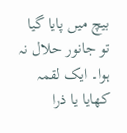بیچ میں پایا گیا تو جانور حلال نہ ہوا۔ ایک لقمہ کھایا یا ذرا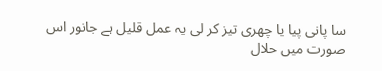سا پانی پیا یا چھری تیز کر لی یہ عمل قلیل ہے جانور اس صورت میں حلال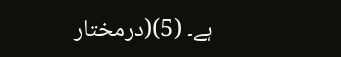ہے۔ (5)(درمختار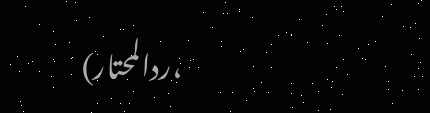،ردالمحتار)